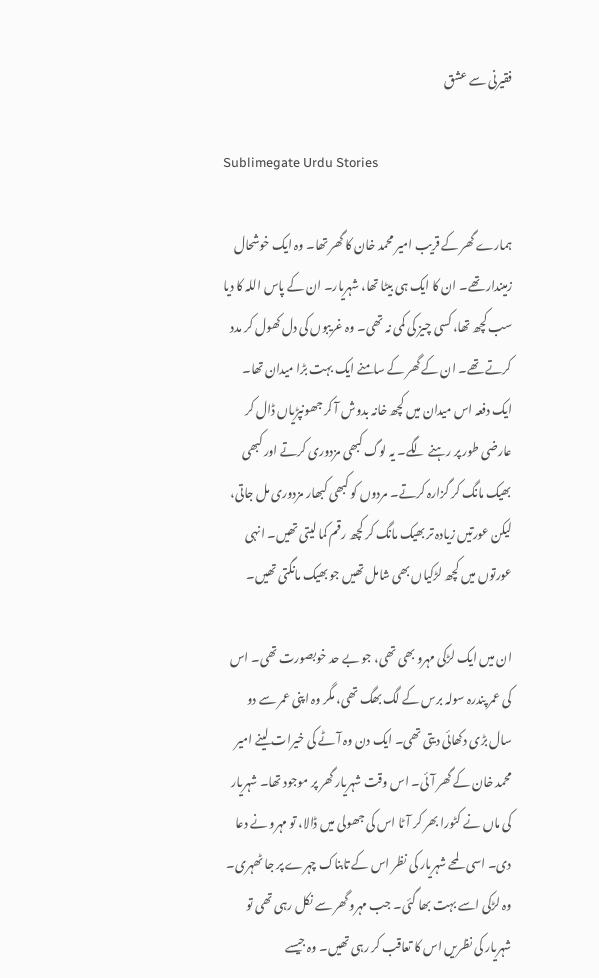فقیرنی سے عشق

Sublimegate Urdu Stories

ہمارے گھر کے قریب امیر محمد خان کا گھر تھا۔ وہ ایک خوشحال زمیندار تھے۔ ان کا ایک ہی بیٹا تھا، شہریار۔ ان کے پاس اللہ کا دیا سب کچھ تھا، کسی چیز کی کمی نہ تھی۔ وہ غریبوں کی دل کھول کر مدد کرتے تھے۔ ان کے گھر کے سامنے ایک بہت بڑا میدان تھا۔ ایک دفعہ اس میدان میں کچھ خانہ بدوش آ کر جھونپڑیاں ڈال کر عارضی طور پر رہنے لگے۔ یہ لوگ کبھی مزدوری کرتے اور کبھی بھیک مانگ کر گزارہ کرتے۔ مردوں کو کبھی کبھار مزدوری مل جاتی، لیکن عورتیں زیادہ تر بھیک مانگ کر کچھ رقم کما لیتی تھیں۔ انہی عورتوں میں کچھ لڑکیاں بھی شامل تھیں جو بھیک مانگتی تھیں۔

ان میں ایک لڑکی مہرو بھی تھی، جو بے حد خوبصورت تھی۔ اس کی عمر پندرہ سولہ برس کے لگ بھگ تھی، مگر وہ اپنی عمر سے دو سال بڑی دکھائی دیتی تھی۔ ایک دن وہ آٹے کی خیرات لینے امیر محمد خان کے گھر آئی۔ اس وقت شہریار گھر پر موجود تھا۔ شہریار کی ماں نے کٹورا بھر کر آٹا اس کی جھولی میں ڈالا، تو مہرو نے دعا دی۔ اسی لمحے شہریار کی نظر اس کے تابناک چہرے پر جا ٹھہری۔ وہ لڑکی اسے بہت بھا گئی۔ جب مہرو گھر سے نکل رہی تھی تو شہریار کی نظریں اس کا تعاقب کر رہی تھیں۔ وہ جیسے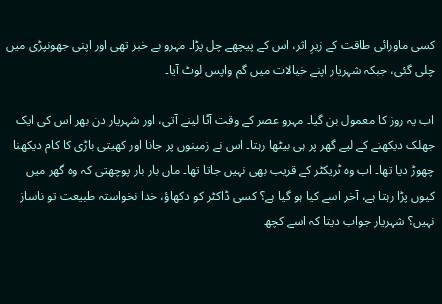کسی ماورائی طاقت کے زیرِ اثر، اس کے پیچھے چل پڑا۔ مہرو بے خبر تھی اور اپنی جھونپڑی میں چلی گئی، جبکہ شہریار اپنے خیالات میں گم واپس لوٹ آیا۔

اب یہ روز کا معمول بن گیا۔ مہرو عصر کے وقت آٹا لینے آتی، اور شہریار دن بھر اس کی ایک جھلک دیکھنے کے لیے گھر پر ہی بیٹھا رہتا۔ اس نے زمینوں پر جانا اور کھیتی باڑی کا کام دیکھنا چھوڑ دیا تھا۔ اب وہ ٹریکٹر کے قریب بھی نہیں جاتا تھا۔ ماں بار بار پوچھتی کہ وہ گھر میں کیوں پڑا رہتا ہے، آخر اسے کیا ہو گیا ہے؟ کسی ڈاکٹر کو دکھاؤ، خدا نخواستہ طبیعت تو ناساز نہیں؟ شہریار جواب دیتا کہ اسے کچھ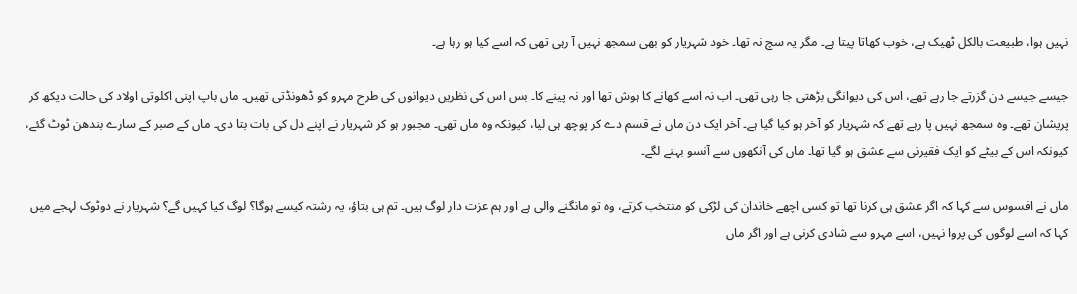نہیں ہوا، طبیعت بالکل ٹھیک ہے، خوب کھاتا پیتا ہے۔ مگر یہ سچ نہ تھا۔ خود شہریار کو بھی سمجھ نہیں آ رہی تھی کہ اسے کیا ہو رہا ہے۔

جیسے جیسے دن گزرتے جا رہے تھے، اس کی دیوانگی بڑھتی جا رہی تھی۔ اب نہ اسے کھانے کا ہوش تھا اور نہ پینے کا۔ بس اس کی نظریں دیوانوں کی طرح مہرو کو ڈھونڈتی تھیں۔ ماں باپ اپنی اکلوتی اولاد کی حالت دیکھ کر پریشان تھے۔ وہ سمجھ نہیں پا رہے تھے کہ شہریار کو آخر ہو کیا گیا ہے۔ آخر ایک دن ماں نے قسم دے کر پوچھ ہی لیا، کیونکہ وہ ماں تھی۔ مجبور ہو کر شہریار نے اپنے دل کی بات بتا دی۔ ماں کے صبر کے سارے بندھن ٹوٹ گئے، کیونکہ اس کے بیٹے کو ایک فقیرنی سے عشق ہو گیا تھا۔ ماں کی آنکھوں سے آنسو بہنے لگے۔

ماں نے افسوس سے کہا کہ اگر عشق ہی کرنا تھا تو کسی اچھے خاندان کی لڑکی کو منتخب کرتے، وہ تو مانگنے والی ہے اور ہم عزت دار لوگ ہیں۔ تم ہی بتاؤ، یہ رشتہ کیسے ہوگا؟ لوگ کیا کہیں گے؟ شہریار نے دوٹوک لہجے میں کہا کہ اسے لوگوں کی پروا نہیں، اسے مہرو سے شادی کرنی ہے اور اگر ماں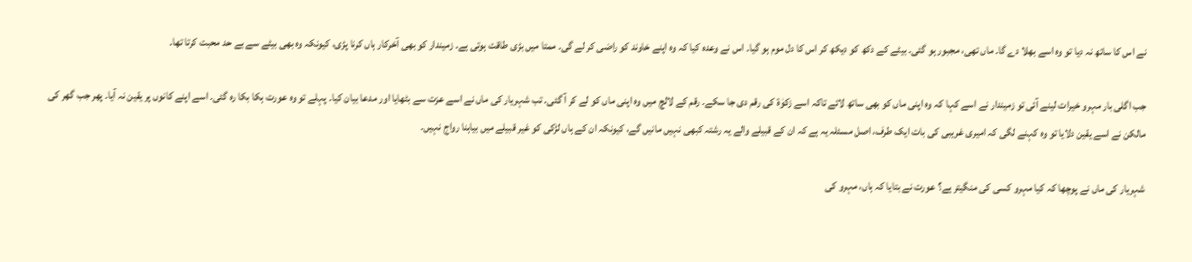نے اس کا ساتھ نہ دیا تو وہ اسے بھلا دے گا۔ ماں تھی، مجبور ہو گئی۔ بیٹے کے دکھ کو دیکھ کر اس کا دل موم ہو گیا۔ اس نے وعدہ کیا کہ وہ اپنے خاوند کو راضی کر لے گی۔ ممتا میں بڑی طاقت ہوتی ہے۔ زمیندار کو بھی آخرکار ہاں کرنا پڑی، کیونکہ وہ بھی بیٹے سے بے حد محبت کرتا تھا۔

جب اگلی بار مہرو خیرات لینے آئی تو زمیندار نے اسے کہا کہ وہ اپنی ماں کو بھی ساتھ لائے تاکہ اسے زکوٰۃ کی رقم دی جا سکے۔ رقم کے لالچ میں وہ اپنی ماں کو لے کر آ گئی۔ تب شہریار کی ماں نے اسے عزت سے بٹھایا اور مدعا بیان کیا۔ پہلے تو وہ عورت ہکا بکا رہ گئی۔ اسے اپنے کانوں پر یقین نہ آیا۔ پھر جب گھر کی مالکن نے اسے یقین دلایا تو وہ کہنے لگی کہ امیری غریبی کی بات ایک طرف، اصل مسئلہ یہ ہے کہ ان کے قبیلے والے یہ رشتہ کبھی نہیں مانیں گے، کیونکہ ان کے ہاں لڑکی کو غیر قبیلے میں بیاہنا رواج نہیں۔

شہریار کی ماں نے پوچھا کہ کیا مہرو کسی کی منگیتر ہے؟ عورت نے بتایا کہ ہاں، مہرو کی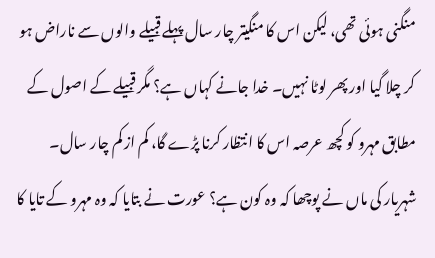منگنی ہوئی تھی، لیکن اس کا منگیتر چار سال پہلے قبیلے والوں سے ناراض ہو کر چلا گیا اور پھر لوٹا نہیں۔ خدا جانے کہاں ہے؟ مگر قبیلے کے اصول کے مطابق مہرو کو کچھ عرصہ اس کا انتظار کرنا پڑے گا، کم از کم چار سال۔ شہریار کی ماں نے پوچھا کہ وہ کون ہے؟ عورت نے بتایا کہ وہ مہرو کے تایا کا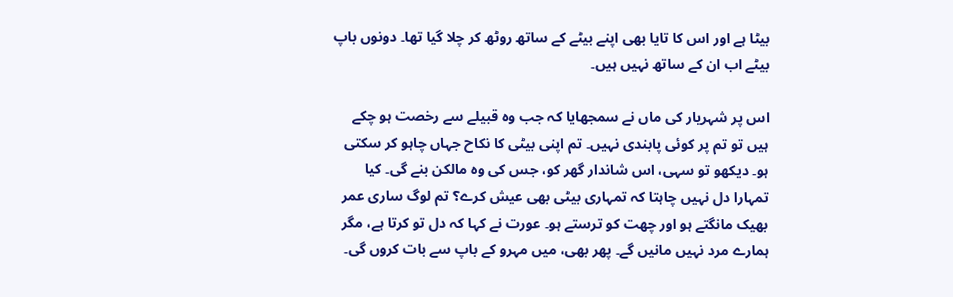بیٹا ہے اور اس کا تایا بھی اپنے بیٹے کے ساتھ روٹھ کر چلا گیا تھا۔ دونوں باپ بیٹے اب ان کے ساتھ نہیں ہیں۔

اس پر شہریار کی ماں نے سمجھایا کہ جب وہ قبیلے سے رخصت ہو چکے ہیں تو تم پر کوئی پابندی نہیں۔ تم اپنی بیٹی کا نکاح جہاں چاہو کر سکتی ہو۔ دیکھو تو سہی، اس شاندار گھر کو، جس کی وہ مالکن بنے گی۔ کیا تمہارا دل نہیں چاہتا کہ تمہاری بیٹی بھی عیش کرے؟ تم لوگ ساری عمر بھیک مانگتے ہو اور چھت کو ترستے ہو۔ عورت نے کہا کہ دل تو کرتا ہے، مگر ہمارے مرد نہیں مانیں گے۔ پھر بھی، میں مہرو کے باپ سے بات کروں گی۔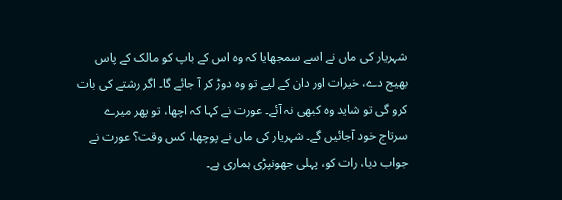شہریار کی ماں نے اسے سمجھایا کہ وہ اس کے باپ کو مالک کے پاس بھیج دے، خیرات اور دان کے لیے تو وہ دوڑ کر آ جائے گا۔ اگر رشتے کی بات کرو گی تو شاید وہ کبھی نہ آئے۔ عورت نے کہا کہ اچھا، تو پھر میرے سرتاج خود آجائیں گے۔ شہریار کی ماں نے پوچھا، کس وقت؟ عورت نے جواب دیا، رات کو، پہلی جھونپڑی ہماری ہے۔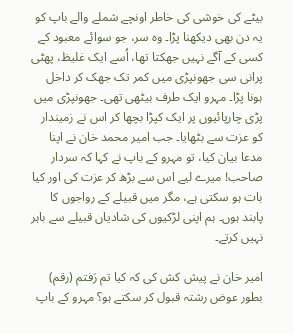بیٹے کی خوشی کی خاطر اونچے شملے والے باپ کو یہ دن بھی دیکھنا پڑا۔ وہ سر، جو سوائے معبود کے کسی کے آگے نہیں جھکتا تھا، اُسے ایک غلیظ، پھٹی پرانی سی جھونپڑی میں کمر تک جھک کر داخل ہونا پڑا۔ مہرو ایک طرف بیٹھی تھی۔ جھونپڑی میں پڑی چارپائیوں پر ایک کپڑا بچھا کر اس نے زمیندار کو عزت سے بٹھایا۔ جب امیر محمد خان نے اپنا مدعا بیان کیا، تو مہرو کے باپ نے کہا کہ سردار صاحب! میرے لیے اس سے بڑھ کر عزت کی اور کیا بات ہو سکتی ہے، مگر میں قبیلے کے رواجوں کا پابند ہوں۔ ہم اپنی لڑکیوں کی شادیاں قبیلے سے باہر نہیں کرتے۔

امیر خان نے پیش کش کی کہ کیا تم رَفتم (رقم) بطور عوض رشتہ قبول کر سکتے ہو؟ مہرو کے باپ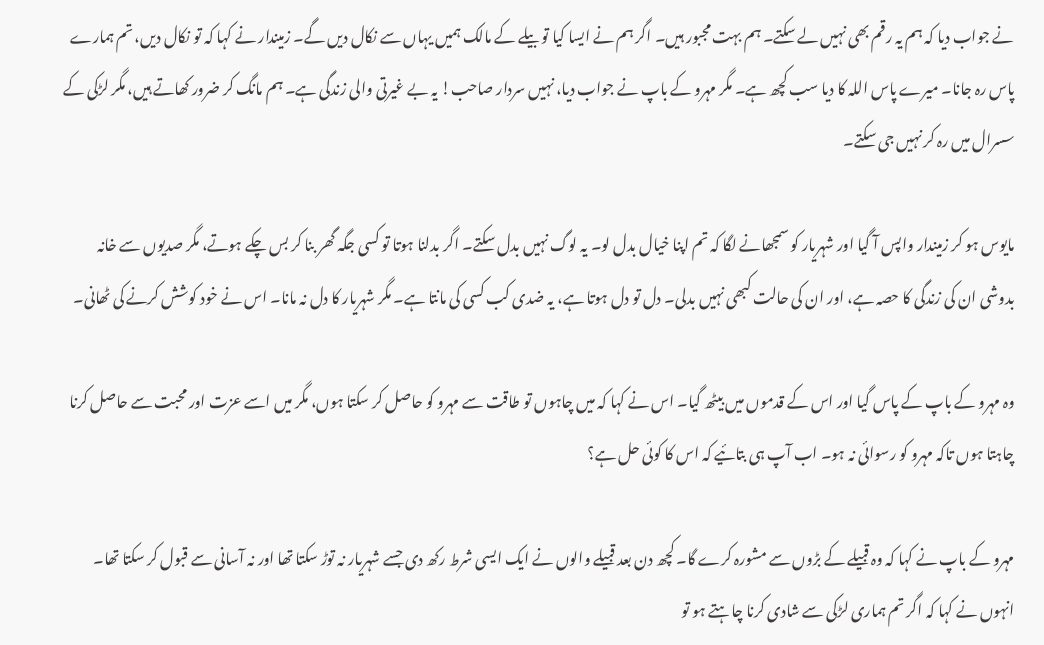نے جواب دیا کہ ہم یہ رقم بھی نہیں لے سکتے۔ ہم بہت مجبور ہیں۔ اگر ہم نے ایسا کیا تو بیلے کے مالک ہمیں یہاں سے نکال دیں گے۔ زمیندار نے کہا کہ تو نکال دیں، تم ہمارے پاس رہ جانا۔ میرے پاس اللہ کا دیا سب کچھ ہے۔ مگر مہرو کے باپ نے جواب دیا، نہیں سردار صاحب! یہ بے غیرتی والی زندگی ہے۔ ہم مانگ کر ضرور کھاتے ہیں، مگر لڑکی کے سسرال میں رہ کر نہیں جی سکتے۔

مایوس ہو کر زمیندار واپس آ گیا اور شہریار کو سمجھانے لگا کہ تم اپنا خیال بدل لو۔ یہ لوگ نہیں بدل سکتے۔ اگر بدلنا ہوتا تو کسی جگہ گھر بنا کر بس چکے ہوتے، مگر صدیوں سے خانہ بدوشی ان کی زندگی کا حصہ ہے، اور ان کی حالت کبھی نہیں بدلی۔ دل تو دل ہوتا ہے، یہ ضدی کب کسی کی مانتا ہے۔ مگر شہریار کا دل نہ مانا۔ اس نے خود کوشش کرنے کی ٹھانی۔

وہ مہرو کے باپ کے پاس گیا اور اس کے قدموں میں بیٹھ گیا۔ اس نے کہا کہ میں چاہوں تو طاقت سے مہرو کو حاصل کر سکتا ہوں، مگر میں اسے عزت اور محبت سے حاصل کرنا چاہتا ہوں تاکہ مہرو کو رسوائی نہ ہو۔ اب آپ ہی بتائیے کہ اس کا کوئی حل ہے؟

مہرو کے باپ نے کہا کہ وہ قبیلے کے بڑوں سے مشورہ کرے گا۔ کچھ دن بعد قبیلے والوں نے ایک ایسی شرط رکھ دی جسے شہریار نہ توڑ سکتا تھا اور نہ آسانی سے قبول کر سکتا تھا۔ انہوں نے کہا کہ اگر تم ہماری لڑکی سے شادی کرنا چاہتے ہو تو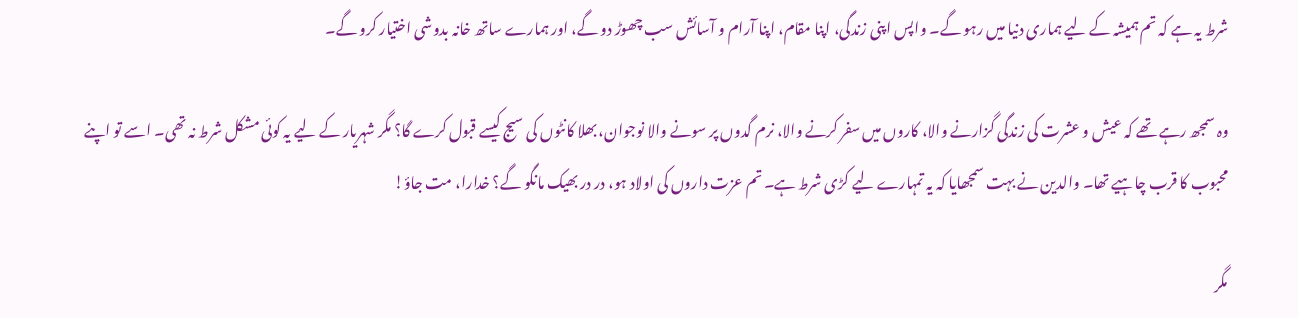شرط یہ ہے کہ تم ہمیشہ کے لیے ہماری دنیا میں رہو گے۔ واپس اپنی زندگی، اپنا مقام، اپنا آرام و آسائش سب چھوڑ دو گے، اور ہمارے ساتھ خانہ بدوشی اختیار کرو گے۔

وہ سمجھ رہے تھے کہ عیش و عشرت کی زندگی گزارنے والا، کاروں میں سفر کرنے والا، نرم گدوں پر سونے والا نوجوان، بھلا کانٹوں کی سیج کیسے قبول کرے گا؟ مگر شہریار کے لیے یہ کوئی مشکل شرط نہ تھی۔ اسے تو اپنے محبوب کا قرب چاہیے تھا۔ والدین نے بہت سمجھایا کہ یہ تمہارے لیے کڑی شرط ہے۔ تم عزت داروں کی اولاد ہو، در در بھیک مانگو گے؟ خدارا، مت جاؤ!

مگر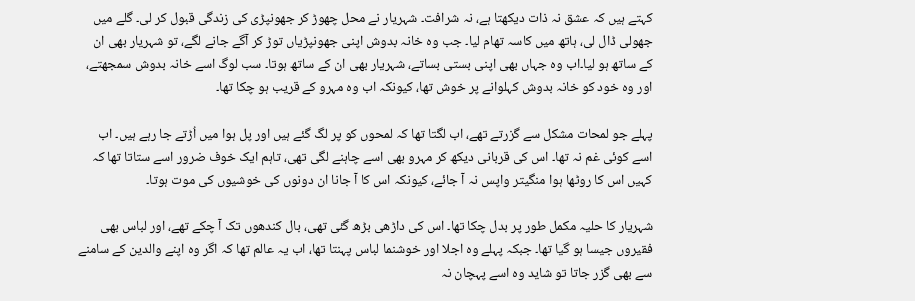کہتے ہیں کہ عشق نہ ذات دیکھتا ہے، نہ شرافت۔ شہریار نے محل چھوڑ کر جھونپڑی کی زندگی قبول کر لی۔ گلے میں جھولی ڈال لی، ہاتھ میں کاسہ تھام لیا۔ جب وہ خانہ بدوش اپنی جھونپڑیاں توڑ کر آگے جانے لگے، تو شہریار بھی ان کے ساتھ ہو لیا۔اب وہ جہاں بھی اپنی بستی بساتے، شہریار بھی ان کے ساتھ ہوتا۔ سب لوگ اسے خانہ بدوش سمجھتے، اور وہ خود کو خانہ بدوش کہلوانے پر خوش تھا، کیونکہ اب وہ مہرو کے قریب ہو چکا تھا۔

پہلے جو لمحات مشکل سے گزرتے تھے، اب لگتا تھا کہ لمحوں کو پر لگ گئے ہیں اور پل ہوا میں اُڑتے جا رہے ہیں۔ اب اسے کوئی غم نہ تھا۔ اس کی قربانی دیکھ کر مہرو بھی اسے چاہنے لگی تھی، تاہم ایک خوف ضرور اسے ستاتا تھا کہ کہیں اس کا روٹھا ہوا منگیتر واپس نہ آ جائے، کیونکہ اس کا آ جانا ان دونوں کی خوشیوں کی موت ہوتا۔

شہریار کا حلیہ مکمل طور پر بدل چکا تھا۔ اس کی داڑھی بڑھ گئی تھی، بال کندھوں تک آ چکے تھے، اور لباس بھی فقیروں جیسا ہو گیا تھا۔ جبکہ پہلے وہ اجلا اور خوشنما لباس پہنتا تھا، اب یہ عالم تھا کہ اگر وہ اپنے والدین کے سامنے سے بھی گزر جاتا تو شاید وہ اسے پہچان نہ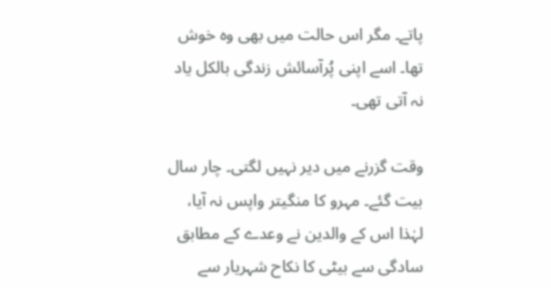پاتے۔ مگر اس حالت میں بھی وہ خوش تھا۔ اسے اپنی پُرآسائش زندگی بالکل یاد نہ آتی تھی۔

وقت گزرنے میں دیر نہیں لگتی۔ چار سال بیت گئے۔ مہرو کا منگیتر واپس نہ آیا، لہٰذا اس کے والدین نے وعدے کے مطابق سادگی سے بیٹی کا نکاح شہریار سے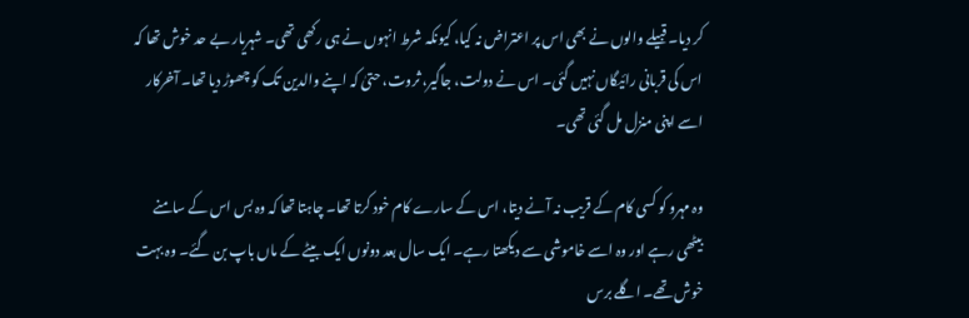کر دیا۔ قبیلے والوں نے بھی اس پر اعتراض نہ کیا، کیونکہ شرط انہوں نے ہی رکھی تھی۔ شہریار بے حد خوش تھا کہ اس کی قربانی رائیگاں نہیں گئی۔ اس نے دولت، جاگیر، ثروت، حتیٰ کہ اپنے والدین تک کو چھوڑ دیا تھا۔ آخرکار اسے اپنی منزل مل گئی تھی۔

وہ مہرو کو کسی کام کے قریب نہ آنے دیتا، اس کے سارے کام خود کرتا تھا۔ چاہتا تھا کہ وہ بس اس کے سامنے بیٹھی رہے اور وہ اسے خاموشی سے دیکھتا رہے۔ ایک سال بعد دونوں ایک بیٹے کے ماں باپ بن گئے۔ وہ بہت خوش تھے۔ اگلے برس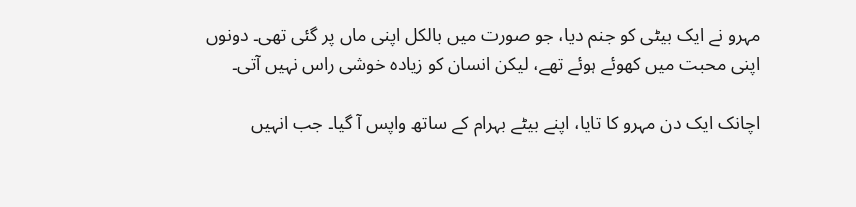مہرو نے ایک بیٹی کو جنم دیا، جو صورت میں بالکل اپنی ماں پر گئی تھی۔ دونوں اپنی محبت میں کھوئے ہوئے تھے، لیکن انسان کو زیادہ خوشی راس نہیں آتی۔

اچانک ایک دن مہرو کا تایا، اپنے بیٹے بہرام کے ساتھ واپس آ گیا۔ جب انہیں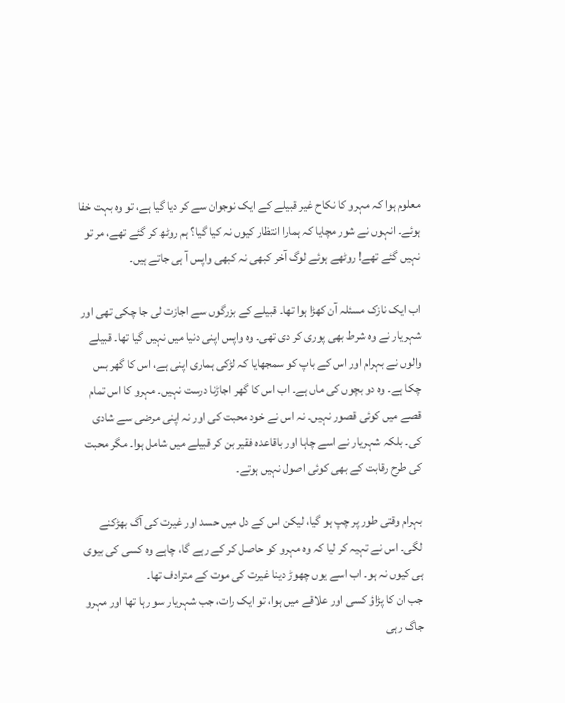معلوم ہوا کہ مہرو کا نکاح غیر قبیلے کے ایک نوجوان سے کر دیا گیا ہے، تو وہ بہت خفا ہوئے۔ انہوں نے شور مچایا کہ ہمارا انتظار کیوں نہ کیا گیا؟ ہم روٹھ کر گئے تھے، مر تو نہیں گئے تھے! روٹھے ہوئے لوگ آخر کبھی نہ کبھی واپس آ ہی جاتے ہیں۔

اب ایک نازک مسئلہ آن کھڑا ہوا تھا۔ قبیلے کے بزرگوں سے اجازت لی جا چکی تھی اور شہریار نے وہ شرط بھی پوری کر دی تھی۔ وہ واپس اپنی دنیا میں نہیں گیا تھا۔ قبیلے والوں نے بہرام اور اس کے باپ کو سمجھایا کہ لڑکی ہماری اپنی ہے، اس کا گھر بس چکا ہے۔ وہ دو بچوں کی ماں ہے۔ اب اس کا گھر اجاڑنا درست نہیں۔ مہرو کا اس تمام قصے میں کوئی قصور نہیں۔ نہ اس نے خود محبت کی اور نہ اپنی مرضی سے شادی کی۔ بلکہ شہریار نے اسے چاہا اور باقاعدہ فقیر بن کر قبیلے میں شامل ہوا۔ مگر محبت کی طرح رقابت کے بھی کوئی اصول نہیں ہوتے۔

بہرام وقتی طور پر چپ ہو گیا، لیکن اس کے دل میں حسد اور غیرت کی آگ بھڑکنے لگی۔ اس نے تہیہ کر لیا کہ وہ مہرو کو حاصل کر کے رہے گا، چاہے وہ کسی کی بیوی ہی کیوں نہ ہو۔ اب اسے یوں چھوڑ دینا غیرت کی موت کے مترادف تھا۔
جب ان کا پڑاؤ کسی اور علاقے میں ہوا، تو ایک رات، جب شہریار سو رہا تھا اور مہرو جاگ رہی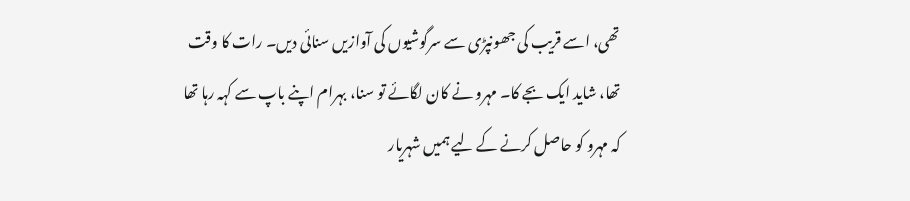تھی، اسے قریب کی جھونپڑی سے سرگوشیوں کی آوازیں سنائی دیں۔ رات کا وقت تھا، شاید ایک بجے کا۔ مہرو نے کان لگائے تو سنا، بہرام اپنے باپ سے کہہ رہا تھا کہ مہرو کو حاصل کرنے کے لیے ہمیں شہریار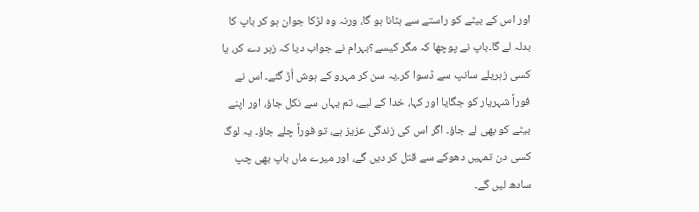اور اس کے بیٹے کو راستے سے ہٹانا ہو گا، ورنہ وہ لڑکا جوان ہو کر باپ کا بدلہ لے گا۔باپ نے پوچھا کہ مگر کیسے؟بہرام نے جواب دیا کہ زہر دے کر، یا کسی زہریلے سانپ سے ڈسوا کر۔یہ سن کر مہرو کے ہوش اُڑ گئے۔ اس نے فوراً شہریار کو جگایا اور کہا، خدا کے لیے، تم یہاں سے نکل جاؤ، اور اپنے بیٹے کو بھی لے جاؤ۔ اگر اس کی زندگی عزیز ہے، تو فوراً چلے جاؤ۔ یہ لوگ کسی دن تمہیں دھوکے سے قتل کر دیں گے، اور میرے ماں باپ بھی چپ سادھ لیں گے۔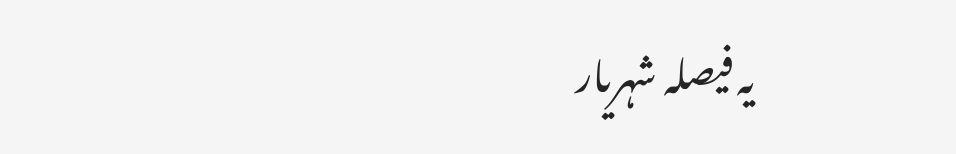یہ فیصلہ شہریار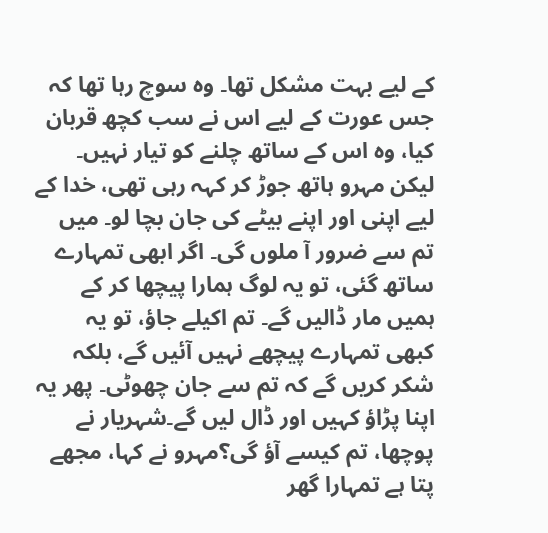کے لیے بہت مشکل تھا۔ وہ سوچ رہا تھا کہ جس عورت کے لیے اس نے سب کچھ قربان کیا، وہ اس کے ساتھ چلنے کو تیار نہیں۔ لیکن مہرو ہاتھ جوڑ کر کہہ رہی تھی، خدا کے لیے اپنی اور اپنے بیٹے کی جان بچا لو۔ میں تم سے ضرور آ ملوں گی۔ اگر ابھی تمہارے ساتھ گئی، تو یہ لوگ ہمارا پیچھا کر کے ہمیں مار ڈالیں گے۔ تم اکیلے جاؤ، تو یہ کبھی تمہارے پیچھے نہیں آئیں گے، بلکہ شکر کریں گے کہ تم سے جان چھوٹی۔ پھر یہ اپنا پڑاؤ کہیں اور ڈال لیں گے۔شہریار نے پوچھا، تم کیسے آؤ گی؟مہرو نے کہا، مجھے پتا ہے تمہارا گھر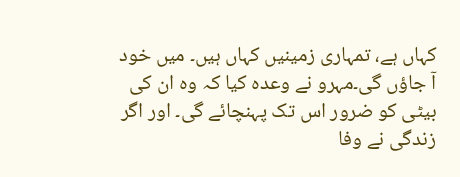کہاں ہے، تمہاری زمینیں کہاں ہیں۔ میں خود آ جاؤں گی۔مہرو نے وعدہ کیا کہ وہ ان کی بیٹی کو ضرور اس تک پہنچائے گی۔ اور اگر زندگی نے وفا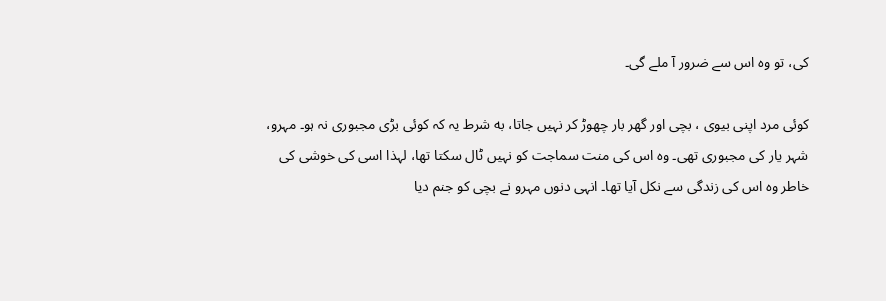کی، تو وہ اس سے ضرور آ ملے گی۔

کوئی مرد اپنی بیوی ، بچی اور گھر بار چھوڑ کر نہیں جاتا، به شرط یہ کہ کوئی بڑی مجبوری نہ ہو۔ مہرو، شہر یار کی مجبوری تھی۔ وہ اس کی منت سماجت کو نہیں ٹال سکتا تھا، لہذا اسی کی خوشی کی خاطر وہ اس کی زندگی سے نکل آیا تھا۔ انہی دنوں مہرو نے بچی کو جنم دیا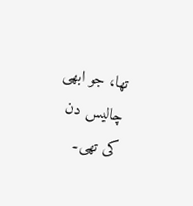تھا، جو ابھی چالیس دن کی تھی۔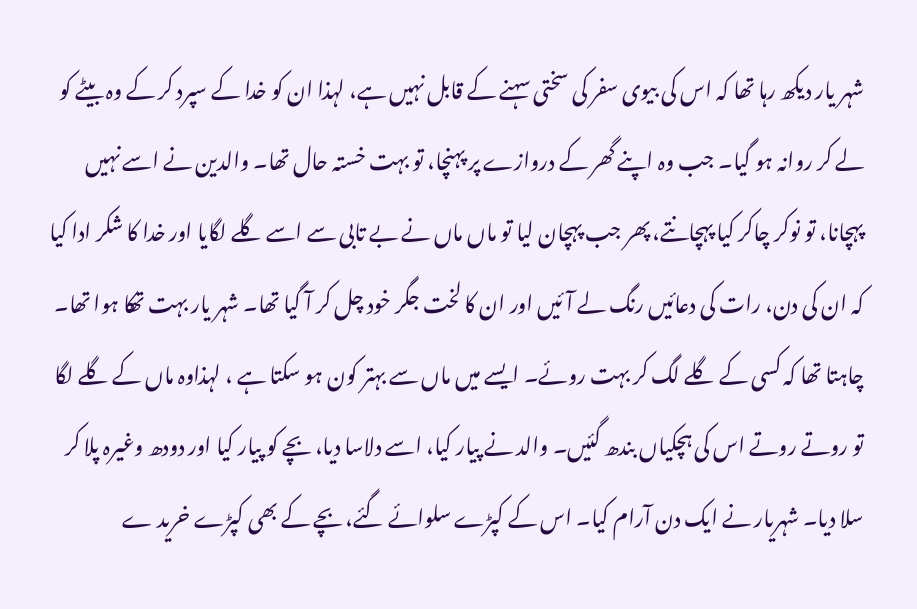شہر یار دیکھ رہا تھا کہ اس کی بیوی سفر کی سختی سہنے کے قابل نہیں ہے، لہذا ان کو خدا کے سپرد کر کے وہ بیٹے کو لے کر روانہ ہو گیا۔ جب وہ اپنے گھر کے دروازے پر پہنچا، تو بہت خستہ حال تھا۔ والدین نے اسے نہیں پہچانا، تو نوکر چاکر کیا پہچانتے، پھر جب پہچان لیا تو ماں ماں نے بے تابی سے اسے گلے لگایا اور خدا کا شکر ادا کیا کہ ان کی دن، رات کی دعائیں رنگ لے آئیں اور ان کا لخت جگر خود چل کر آ گیا تھا۔ شہر یار بہت تھکا ہوا تھا۔ چاہتا تھا کہ کسی کے گلے لگ کر بہت روئے۔ ایسے میں ماں سے بہتر کون ہو سکتا ہے ، لہذاوہ ماں کے گلے لگا تو روتے روتے اس کی ہچکیاں بندھ گئیں۔ والد نے پیار کیا، اسے دلاسا دیا، بچے کو پیار کیا اور دودھ وغیرہ پلا کر سلا دیا۔ شہریار نے ایک دن آرام کیا۔ اس کے کپڑے سلوائے گئے، بچے کے بھی کپڑے خرید ے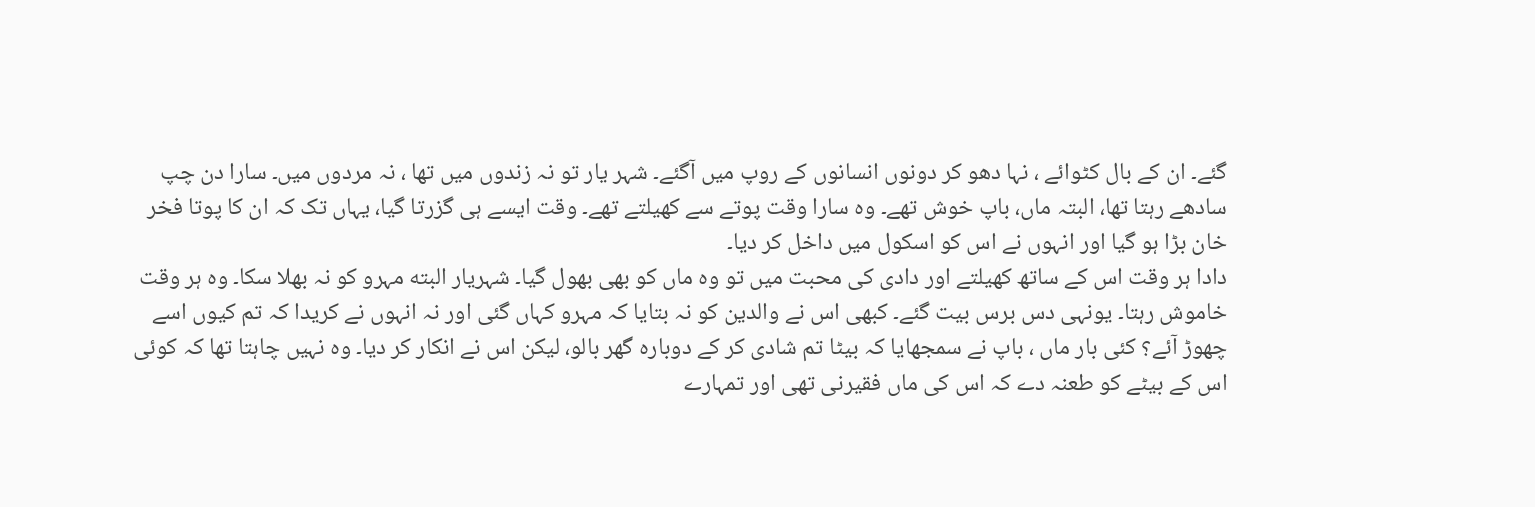گئے۔ ان کے بال کٹوائے ، نہا دھو کر دونوں انسانوں کے روپ میں آگئے۔ شہر یار تو نہ زندوں میں تھا ، نہ مردوں میں۔ سارا دن چپ سادھے رہتا تھا، البتہ ماں، باپ خوش تھے۔ وہ سارا وقت پوتے سے کھیلتے تھے۔ وقت ایسے ہی گزرتا گیا، یہاں تک کہ ان کا پوتا فخر خان بڑا ہو گیا اور انہوں نے اس کو اسکول میں داخل کر دیا۔
دادا ہر وقت اس کے ساتھ کھیلتے اور دادی کی محبت میں تو وہ ماں کو بھی بھول گیا۔ شہریار البته مہرو کو نہ بھلا سکا۔ وہ ہر وقت خاموش رہتا۔ یونہی دس برس بیت گئے۔ کبھی اس نے والدین کو نہ بتایا کہ مہرو کہاں گئی اور نہ انہوں نے کریدا کہ تم کیوں اسے چھوڑ آئے؟ کئی بار ماں ، باپ نے سمجھایا کہ بیٹا تم شادی کر کے دوبارہ گھر بالو، لیکن اس نے انکار کر دیا۔ وہ نہیں چاہتا تھا کہ کوئی اس کے بیٹے کو طعنہ دے کہ اس کی ماں فقیرنی تھی اور تمہارے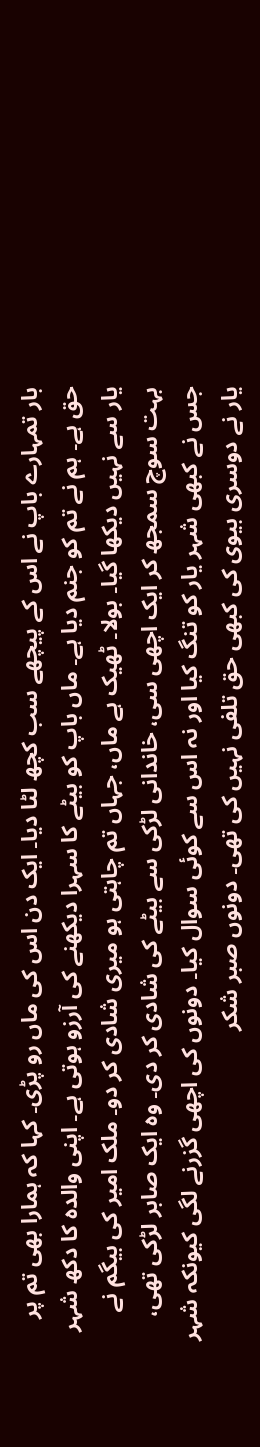بار تمہارے باپ نے اس کے پیچھے سب کچھ لٹا دیا۔ ایک دن اس کی ماں رو پڑی۔ کہا کہ ہمارا بھی تم پر حق ہے۔ ہم نے تم کو جنم دیا ہے۔ ماں باپ کو بیٹے کا سہرا دیکھنے کی آرزو ہوتی ہے۔ اپنی والدہ کا دکھ شہر یار سے نہیں دیکھا گیا۔ بولا۔ ٹھیک ہے ماں، جہاں تم چاہتی ہو میری شادی کر دو۔ ملک امیر کی بیگم نے بہت سوچ سمجھ کر ایک اچھی سی، خاندانی لڑکی سے بیٹے کی شادی کر دی۔ وہ ایک صابر لڑکی تھی، جس نے کبھی شہر یار کو تنگ کیا اور نہ اس سے کوئی سوال کیا۔ دونوں کی اچھی گزرنے لگی کیونکہ شہر یار نے دوسری بیوی کی کبھی حق تلفی نہیں کی تھی۔ دونوں صبر شکر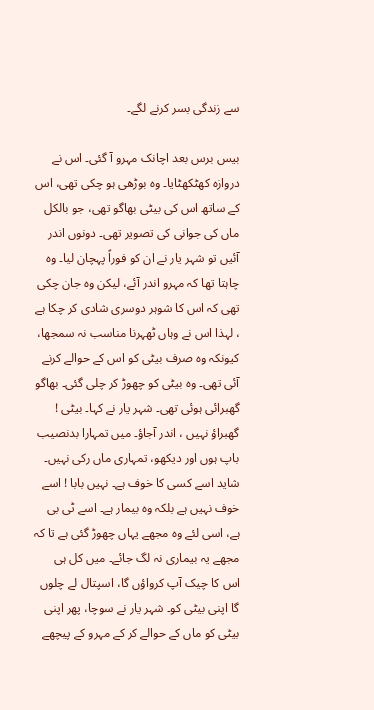سے زندگی بسر کرنے لگے۔

بیس برس بعد اچانک مہرو آ گئی۔ اس نے دروازہ کھٹکھٹایا۔ وہ بوڑھی ہو چکی تھی، اس کے ساتھ اس کی بیٹی بھاگو تھی، جو بالکل ماں کی جوانی کی تصویر تھی۔ دونوں اندر آئیں تو شہر یار نے ان کو فوراً پہچان لیا۔ وہ چاہتا تھا کہ مہرو اندر آئے، لیکن وہ جان چکی تھی کہ اس کا شوہر دوسری شادی کر چکا ہے ، لہذا اس نے وہاں ٹھہرنا مناسب نہ سمجھا، کیونکہ وہ صرف بیٹی کو اس کے حوالے کرنے آئی تھی۔ وہ بیٹی کو چھوڑ کر چلی گئی۔ بھاگو گھبرائی ہوئی تھی۔ شہر یار نے کہا۔ بیٹی ! گھبراؤ نہیں ، اندر آجاؤ۔ میں تمہارا بدنصیب باپ ہوں اور دیکھو، تمہاری ماں رکی نہیں۔ شاید اسے کسی کا خوف ہے۔ نہیں بابا ! اسے خوف نہیں ہے بلکہ وہ بیمار ہے۔ اسے ٹی بی ہے، اسی لئے وہ مجھے یہاں چھوڑ گئی ہے تا کہ مجھے یہ بیماری نہ لگ جائے۔ میں کل ہی اس کا چیک آپ کرواؤں گا، اسپتال لے چلوں گا اپنی بیٹی کو۔ شہر یار نے سوچا، پھر اپنی بیٹی کو ماں کے حوالے کر کے مہرو کے پیچھے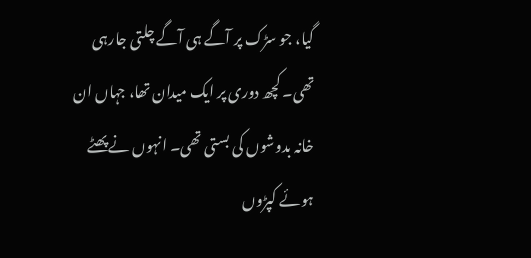گیا، جو سڑک پر آگے ہی آگے چلتی جارہی تھی۔ کچھ دوری پر ایک میدان تھا، جہاں ان خانہ بدوشوں کی بستی تھی۔ انہوں نے پھٹے ہوئے کپڑوں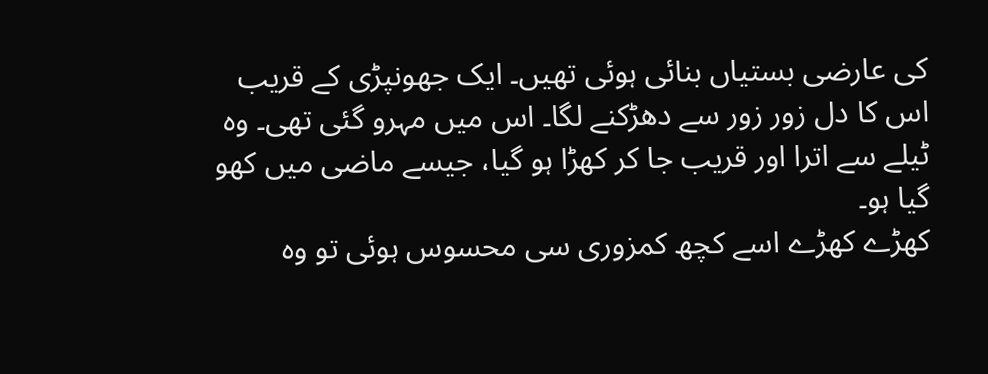کی عارضی بستیاں بنائی ہوئی تھیں۔ ایک جھونپڑی کے قریب اس کا دل زور زور سے دھڑکنے لگا۔ اس میں مہرو گئی تھی۔ وہ ٹیلے سے اترا اور قریب جا کر کھڑا ہو گیا، جیسے ماضی میں کھو گیا ہو۔
کھڑے کھڑے اسے کچھ کمزوری سی محسوس ہوئی تو وہ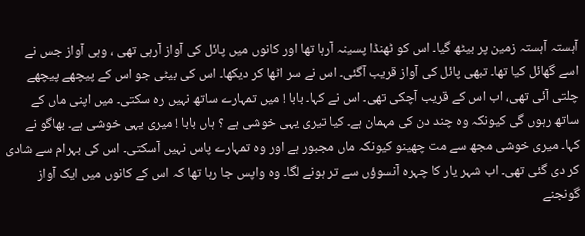آہستہ آہستہ زمین پر بیٹھ گیا۔ اس کو ٹھنڈا پسینہ آرہا تھا اور کانوں میں پائل کی آواز آرہی تھی ، وہی آواز جس نے اسے گھائل کیا تھا۔ تبھی پائل کی آواز قریب آگئی۔ اس نے سر اٹھا کر دیکھا۔ اس کی بیٹی جو اس کے پیچھے پیچھے چلتی آئی تھی، اب اس کے قریب آچکی تھی۔ اس نے کہا۔ بابا ! میں تمہارے ساتھ نہیں رہ سکتی۔ میں اپنی ماں کے ساتھ رہوں گی کیونکہ وہ چند دن کی مہمان ہے۔ کیا تیری یہی خوشی ہے ؟ ہاں بابا ! میری یہی خوشی ہے۔ بھاگو نے کہا۔ میری خوشی مجھ سے مت چھینو کیونکہ ماں مجبور ہے اور وہ تمہارے پاس نہیں آسکتی۔ اس کی بہرام سے شادی کر دی گئی تھی۔ اب شہر یار کا چہرہ آنسوؤں سے تر ہونے لگا۔ وہ واپس جا رہا تھا کہ اس کے کانوں میں ایک آواز گونجنے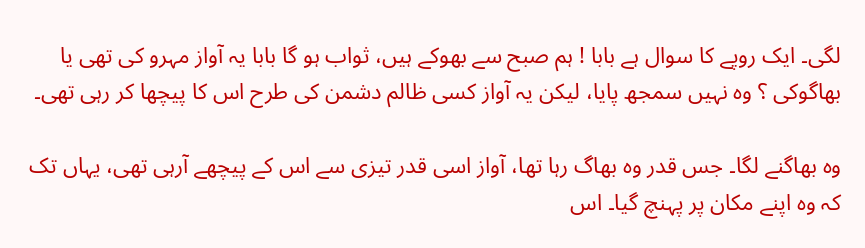لگی۔ ایک روپے کا سوال ہے بابا ! ہم صبح سے بھوکے ہیں، ثواب ہو گا بابا یہ آواز مہرو کی تھی یا بھاگوکی ؟ وہ نہیں سمجھ پایا، لیکن یہ آواز کسی ظالم دشمن کی طرح اس کا پیچھا کر رہی تھی۔

وہ بھاگنے لگا۔ جس قدر وہ بھاگ رہا تھا، آواز اسی قدر تیزی سے اس کے پیچھے آرہی تھی، یہاں تک کہ وہ اپنے مکان پر پہنچ گیا۔ اس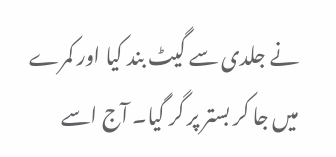نے جلدی سے گیٹ بند کیا اور کمرے میں جا کر بستر پر گر گیا۔ آج اسے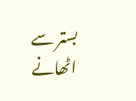بستر سے اٹھانے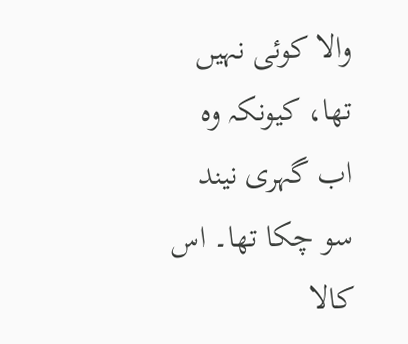والا کوئی نہیں تھا، کیونکہ وہ اب گہری نیند سو چکا تھا۔ اس کالا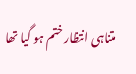متناہی انتظار ختم ہو گیا تھا